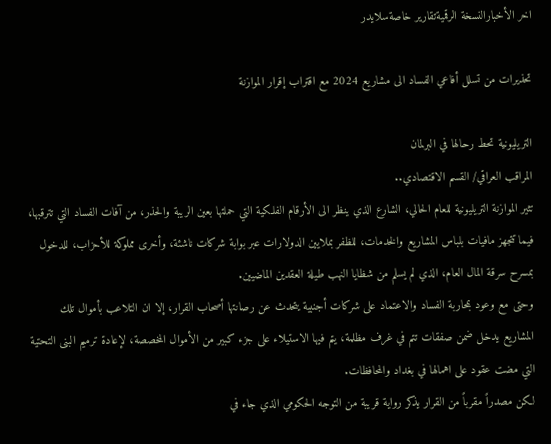اخر الأخبارالنسخة الرقميةتقارير خاصةسلايدر

تحذيرات من تسلل أفاعي الفساد الى مشاريع 2024 مع اقتراب إقرار الموازنة

التريليونية تحط رحالها في البرلمان
المراقب العراقي/ القسم الاقتصادي..
تثير الموازنة التريليونية للعام الحالي، الشارع الذي ينظر الى الأرقام الفلكية التي حملتها بعين الريبة والحذر، من آفات الفساد التي تترقبها، فيما تتجهز مافيات بلباس المشاريع والخدمات، للظفر بملايين الدولارات عبر بوابة شركات ناشئة، وأخرى مملوكة للأحزاب، للدخول بمسرح سرقة المال العام، الذي لم يسلم من شظايا النهب طيلة العقدين الماضيين.
وحتى مع وعود بمحاربة الفساد والاعتماد على شركات أجنبية يتحدث عن رصانتها أصحاب القرار، إلا ان التلاعب بأموال تلك المشاريع يدخل ضمن صفقات تتم في غرف مظلمة، يتم فيها الاستيلاء على جزء كبير من الأموال المخصصة، لإعادة ترميم البنى التحتية التي مضت عقود على اهمالها في بغداد والمحافظات.
لكن مصدراً مقرباً من القرار يذكر رواية قريبة من التوجه الحكومي الذي جاء في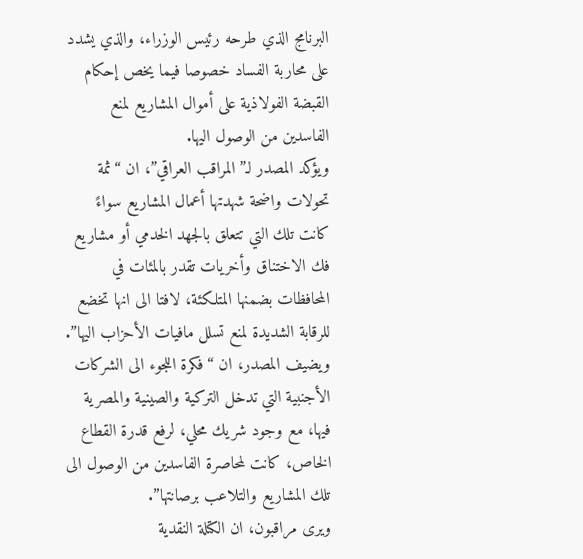البرنامج الذي طرحه رئيس الوزراء، والذي يشدد على محاربة الفساد خصوصا فيما يخص إحكام القبضة الفولاذية على أموال المشاريع لمنع الفاسدين من الوصول اليها.
ويؤكد المصدر لـ”المراقب العراقي”، ان “ثمة تحولات واضحة شهدتها أعمال المشاريع سواءً كانت تلك التي تتعلق بالجهد الخدمي أو مشاريع فك الاختناق وأخريات تقدر بالمئات في المحافظات بضمنها المتلكئة، لافتا الى انها تخضع للرقابة الشديدة لمنع تسلل مافيات الأحزاب اليها”.
ويضيف المصدر، ان “فكرة اللجوء الى الشركات الأجنبية التي تدخل التركية والصينية والمصرية فيها، مع وجود شريك محلي، لرفع قدرة القطاع الخاص، كانت لمحاصرة الفاسدين من الوصول الى تلك المشاريع والتلاعب برصانتها”.
ويرى مراقبون، ان الكتلة النقدية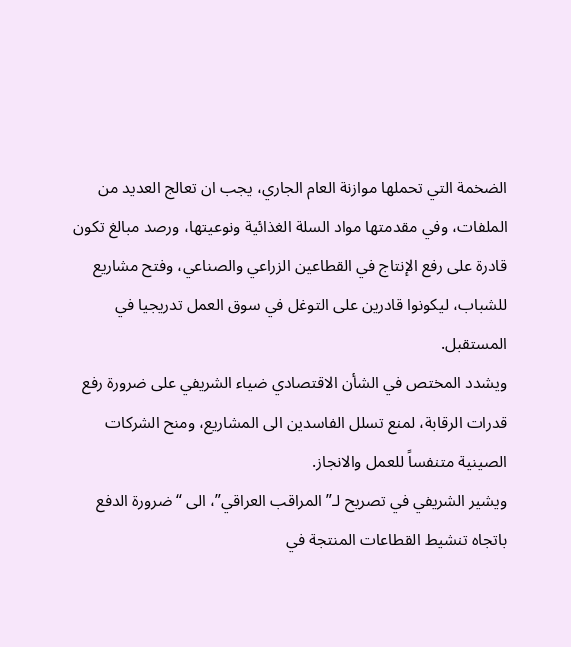الضخمة التي تحملها موازنة العام الجاري، يجب ان تعالج العديد من الملفات، وفي مقدمتها مواد السلة الغذائية ونوعيتها، ورصد مبالغ تكون قادرة على رفع الإنتاج في القطاعين الزراعي والصناعي، وفتح مشاريع للشباب، ليكونوا قادرين على التوغل في سوق العمل تدريجيا في المستقبل.
ويشدد المختص في الشأن الاقتصادي ضياء الشريفي على ضرورة رفع قدرات الرقابة، لمنع تسلل الفاسدين الى المشاريع، ومنح الشركات الصينية متنفساً للعمل والانجاز.
ويشير الشريفي في تصريح لـ”المراقب العراقي”، الى “ضرورة الدفع باتجاه تنشيط القطاعات المنتجة في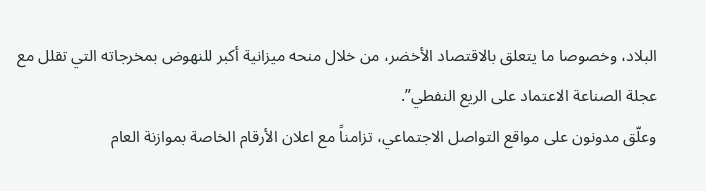البلاد، وخصوصا ما يتعلق بالاقتصاد الأخضر، من خلال منحه ميزانية أكبر للنهوض بمخرجاته التي تقلل مع عجلة الصناعة الاعتماد على الريع النفطي”.
وعلّق مدونون على مواقع التواصل الاجتماعي، تزامناً مع اعلان الأرقام الخاصة بموازنة العام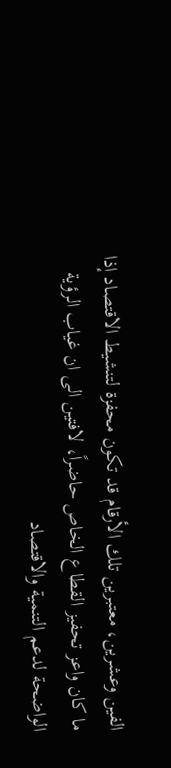الفين وعشرين، معتبرين تلك الأرقام قد تكون محفزة لتنشيط الاقتصاد إذا ما كان واعز تحفيز القطاع الخاص حاضراً، لافتين الى ان غياب الرؤية الواضحة لدعم التنمية والاقتصاد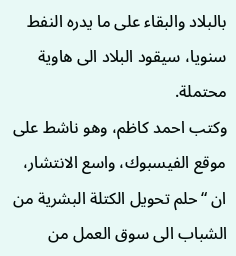بالبلاد والبقاء على ما يدره النفط سنويا، سيقود البلاد الى هاوية محتملة.
وكتب احمد كاظم، وهو ناشط على موقع الفيسبوك، واسع الانتشار، ان “حلم تحويل الكتلة البشرية من الشباب الى سوق العمل من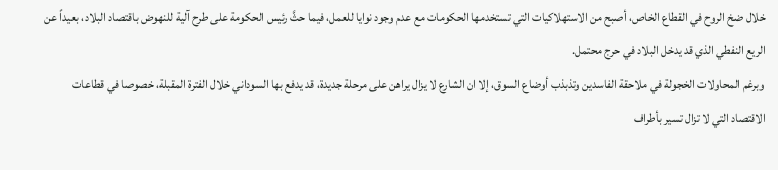خلال ضخ الروح في القطاع الخاص، أصبح من الاستهلاكيات التي تستخدمها الحكومات مع عدم وجود نوايا للعمل، فيما حثَّ رئيس الحكومة على طرح آلية للنهوض باقتصاد البلاد، بعيداً عن الريع النفطي الذي قد يدخل البلاد في حرج محتمل.
وبرغم المحاولات الخجولة في ملاحقة الفاسدين وتذبذب أوضاع السوق، إلا ان الشارع لا يزال يراهن على مرحلة جديدة، قد يدفع بها السوداني خلال الفترة المقبلة، خصوصا في قطاعات الاقتصاد التي لا تزال تسير بأطراف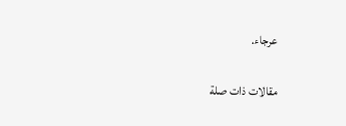عرجاء.

مقالات ذات صلة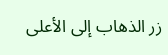زر الذهاب إلى الأعلى